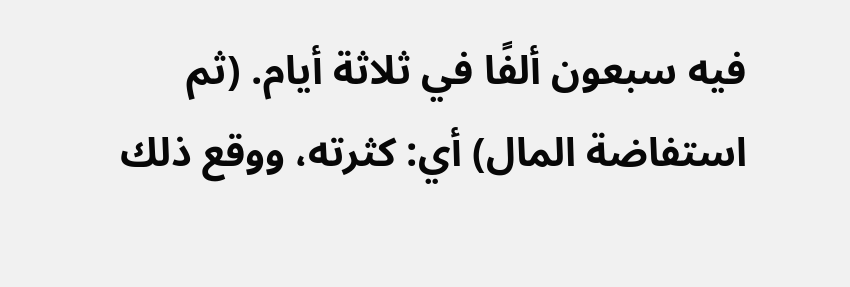فيه سبعون ألفًا في ثلاثة أيام. (ثم استفاضة المال) أي: كثرته، ووقع ذلك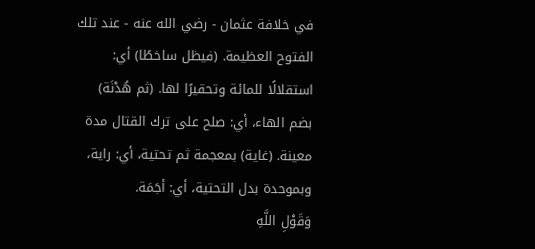في خلافة عثمان - رضي الله عنه - عند تلك الفتوح العظيمة. (فيظل ساخطًا) أي: استقلالًا للمائة وتحقيرًا لها. (ثم هُدْنَة) بضم الهاء، أي: صلح على ترك القتال مدة معينة. (غاية) بمعجمة ثم تحتية، أي: راية، وبموحدة بدل التحتية، أي: أجَمَة.
وَقَوْلِ اللَّهِ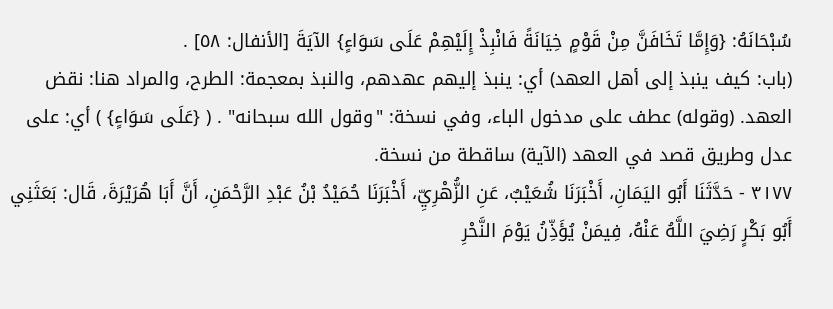سُبْحَانَهُ: {وَإِمَّا تَخَافَنَّ مِنْ قَوْمٍ خِيَانَةً فَانْبِذْ إِلَيْهِمْ عَلَى سَوَاءٍ} الآيَةَ [الأنفال: ٥٨] .
(باب: كيف ينبذ إلى أهل العهد) أي: ينبذ إليهم عهدهم، والنبذ بمعجمة: الطرح، والمراد هنا: نقض العهد. (وقوله) عطف على مدخول الباء، وفي نسخة: "وقول الله سبحانه" . ( {عَلَى سَوَاءٍ} ) أي: على عدل وطريق قصد في العهد (الآية) ساقطة من نسخة.
٣١٧٧ - حَدَّثَنَا أَبُو اليَمَانِ، أَخْبَرَنَا شُعَيْبٌ، عَنِ الزُّهْرِيِّ، أَخْبَرَنَا حُمَيْدُ بْنُ عَبْدِ الرَّحْمَنِ، أَنَّ أَبَا هُرَيْرَةَ، قَال: بَعَثَنِي أَبُو بَكْرٍ رَضِيَ اللَّهُ عَنْهُ، فِيمَنْ يُؤَذِّنُ يَوْمَ النَّحْرِ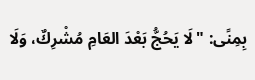بِمِنًى: "لَا يَحُجُّ بَعْدَ العَامِ مُشْرِكٌ، وَلَا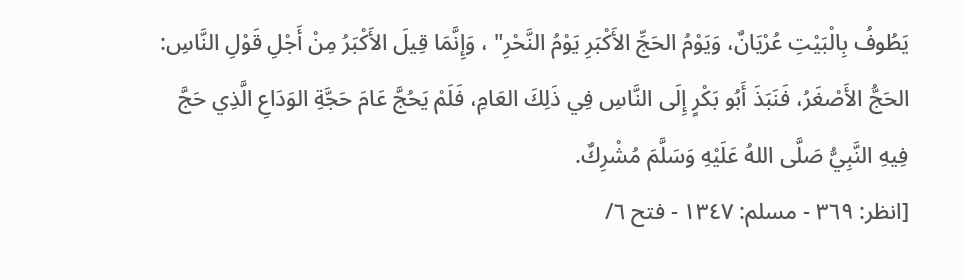يَطُوفُ بِالْبَيْتِ عُرْيَانٌ، وَيَوْمُ الحَجِّ الأَكْبَرِ يَوْمُ النَّحْرِ" ، وَإِنَّمَا قِيلَ الأَكْبَرُ مِنْ أَجْلِ قَوْلِ النَّاسِ: الحَجُّ الأَصْغَرُ، فَنَبَذَ أَبُو بَكْرٍ إِلَى النَّاسِ فِي ذَلِكَ العَامِ، فَلَمْ يَحُجَّ عَامَ حَجَّةِ الوَدَاعِ الَّذِي حَجَّ فِيهِ النَّبِيُّ صَلَّى اللهُ عَلَيْهِ وَسَلَّمَ مُشْرِكٌ.
[انظر: ٣٦٩ - مسلم: ١٣٤٧ - فتح ٦/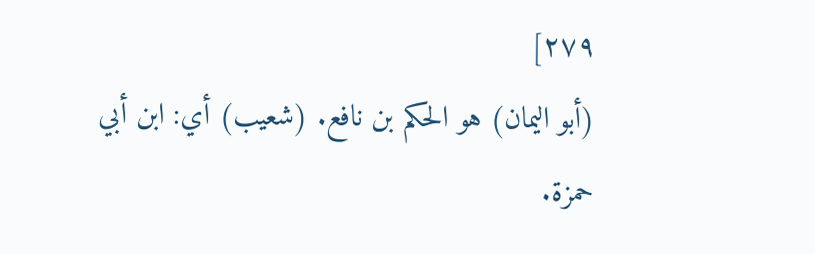٢٧٩]
(أبو اليمان) هو الحكم بن نافع. (شعيب) أي: ابن أبي حمزة.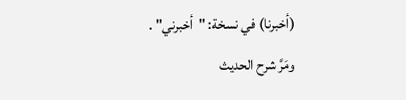(أخبرنا) في نسخة: "أخبرني" .
ومَرَّ شرح الحديث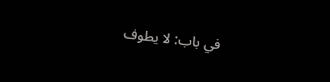في باب: لا يطوف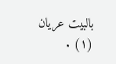بالبيت عريان (١) .